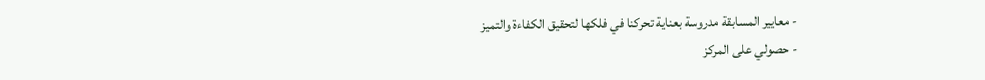- معايير المسابقة مدروسة بعناية تحركنا في فلكها لتحقيق الكفاءة والتميز
- حصولي على المركز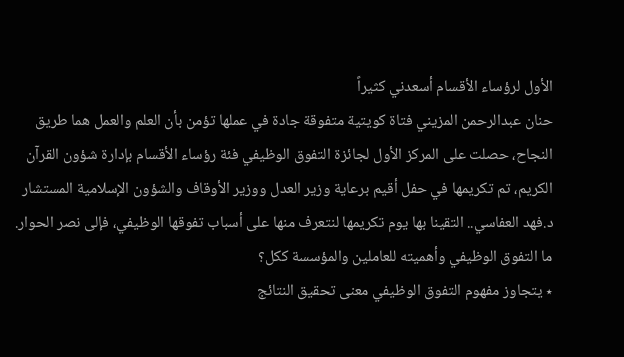الأول لرؤساء الأقسام أسعدني كثيراً
حنان عبدالرحمن المزيني فتاة كويتية متفوقة جادة في عملها تؤمن بأن العلم والعمل هما طريق النجاح، حصلت على المركز الأول لجائزة التفوق الوظيفي فئة رؤساء الأقسام بإدارة شؤون القرآن الكريم، تم تكريمها في حفل أقيم برعاية وزير العدل ووزير الأوقاف والشؤون الإسلامية المستشار د.فهد العفاسي.. التقينا بها يوم تكريمها لنتعرف منها على أسباب تفوقها الوظيفي، فإلى نصر الحوار.
ما التفوق الوظيفي وأهميته للعاملين والمؤسسة ككل؟
٭ يتجاوز مفهوم التفوق الوظيفي معنى تحقيق النتائج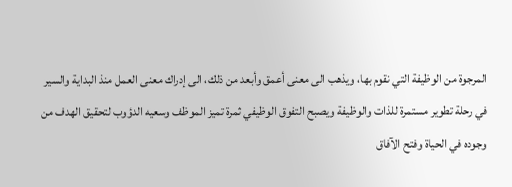المرجوة من الوظيفة التي نقوم بها، ويذهب الى معنى أعمق وأبعد من ذلك، الى إدراك معنى العمل منذ البداية والسير في رحلة تطوير مستمرة للذات والوظيفة ويصبح التفوق الوظيفي ثمرة تميز الموظف وسعيه الدؤوب لتحقيق الهدف من وجوده في الحياة وفتح الآفاق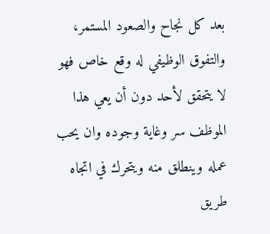بعد كل نجاح والصعود المستمر، والتفوق الوظيفي له وقع خاص فهو لا يتحقق لأحد دون أن يعي هذا الموظف سر وغاية وجوده وان يحب عمله وينطلق منه ويتحرك في اتجاه طريق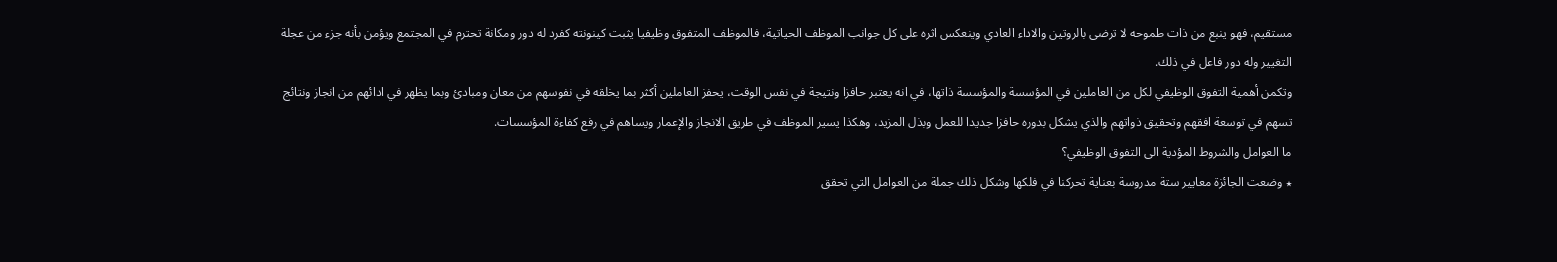مستقيم، فهو ينبع من ذات طموحه لا ترضى بالروتين والاداء العادي وينعكس اثره على كل جوانب الموظف الحياتية، فالموظف المتفوق وظيفيا يثبت كينونته كفرد له دور ومكانة تحترم في المجتمع ويؤمن بأنه جزء من عجلة التغيير وله دور فاعل في ذلك.
وتكمن أهمية التفوق الوظيفي لكل من العاملين في المؤسسة والمؤسسة ذاتها، في انه يعتبر حافزا ونتيجة في نفس الوقت، يحفز العاملين أكثر بما يخلقه في نفوسهم من معان ومبادئ وبما يظهر في ادائهم من انجاز ونتائج تسهم في توسعة افقهم وتحقيق ذواتهم والذي يشكل بدوره حافزا جديدا للعمل وبذل المزيد، وهكذا يسير الموظف في طريق الانجاز والإعمار ويساهم في رفع كفاءة المؤسسات.
ما العوامل والشروط المؤدية الى التفوق الوظيفي؟
٭ وضعت الجائزة معايير ستة مدروسة بعناية تحركنا في فلكها وشكل ذلك جملة من العوامل التي تحقق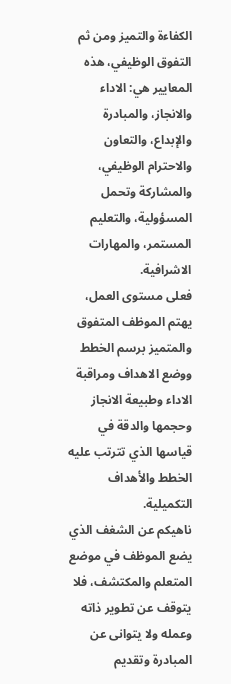الكفاءة والتميز ومن ثم التفوق الوظيفي، هذه المعايير هي: الاداء والانجاز، والمبادرة والإبداع، والتعاون والاحترام الوظيفي، والمشاركة وتحمل المسؤولية، والتعليم المستمر، والمهارات الاشرافية.
فعلى مستوى العمل، يهتم الموظف المتفوق والمتميز برسم الخطط ووضع الاهداف ومراقبة الاداء وطبيعة الانجاز وحجمها والدقة في قياسها الذي تترتب عليه الخطط والأهداف التكميلية.
ناهيكم عن الشغف الذي يضع الموظف في موضع المتعلم والمكتشف، فلا يتوقف عن تطوير ذاته وعمله ولا يتوانى عن المبادرة وتقديم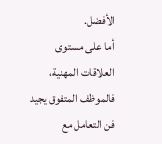الأفضل.
أما على مستوى العلاقات المهنية، فالموظف المتفوق يجيد فن التعامل مع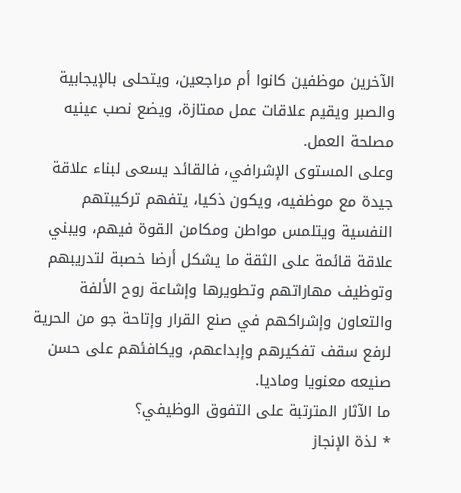الآخرين موظفين كانوا أم مراجعين، ويتحلى بالإيجابية والصبر ويقيم علاقات عمل ممتازة، ويضع نصب عينيه مصلحة العمل.
وعلى المستوى الإشرافي، فالقائد يسعى لبناء علاقة جيدة مع موظفيه، ويكون ذكيا، يتفهم تركيبتهم النفسية ويتلمس مواطن ومكامن القوة فيهم، ويبني علاقة قائمة على الثقة ما يشكل أرضا خصبة لتدريبهم وتوظيف مهاراتهم وتطويرها وإشاعة روح الألفة والتعاون وإشراكهم في صنع القرار وإتاحة جو من الحرية لرفع سقف تفكيرهم وإبداعهم، ويكافئهم على حسن صنيعه معنويا وماديا.
ما الآثار المترتبة على التفوق الوظيفي؟
٭ لذة الإنجاز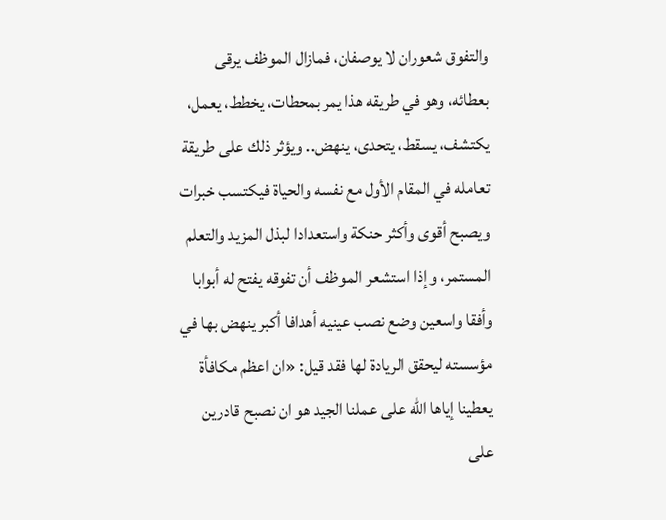والتفوق شعوران لا يوصفان، فمازال الموظف يرقى بعطائه، وهو في طريقه هذا يمر بمحطات، يخطط، يعمل، يكتشف، يسقط، يتحدى، ينهض.. ويؤثر ذلك على طريقة تعامله في المقام الأول مع نفسه والحياة فيكتسب خبرات ويصبح أقوى وأكثر حنكة واستعدادا لبذل المزيد والتعلم المستمر، وإذا استشعر الموظف أن تفوقه يفتح له أبوابا وأفقا واسعين وضع نصب عينيه أهدافا أكبر ينهض بها في مؤسسته ليحقق الريادة لها فقد قيل: «ان اعظم مكافأة يعطينا إياها الله على عملنا الجيد هو ان نصبح قادرين على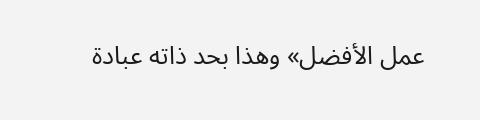عمل الأفضل» وهذا بحد ذاته عبادة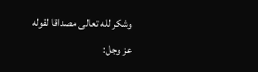وشكر لله تعالى مصداقا لقوله عز وجل: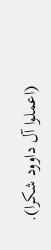(اعملوا آل داوود شكرا).